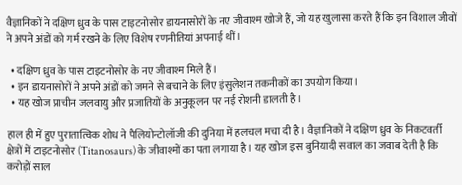वैज्ञानिकों ने दक्षिण ध्रुव के पास टाइटनोसोर डायनासोरों के नए जीवाश्म खोजे हैं, जो यह खुलासा करते हैं कि इन विशाल जीवों ने अपने अंडों को गर्म रखने के लिए विशेष रणनीतियां अपनाई थीं।

  • दक्षिण ध्रुव के पास टाइटनोसोर के नए जीवाश्म मिले हैं।
  • इन डायनासोरों ने अपने अंडों को जमने से बचाने के लिए इंसुलेशन तकनीकों का उपयोग किया।
  • यह खोज प्राचीन जलवायु और प्रजातियों के अनुकूलन पर नई रोशनी डालती है।

हाल ही में हुए पुरातात्विक शोध ने पैलियोन्टोलॉजी की दुनिया में हलचल मचा दी है। वैज्ञानिकों ने दक्षिण ध्रुव के निकटवर्ती क्षेत्रों में टाइटनोसोर (Titanosaurs) के जीवाश्मों का पता लगाया है। यह खोज इस बुनियादी सवाल का जवाब देती है कि करोड़ों साल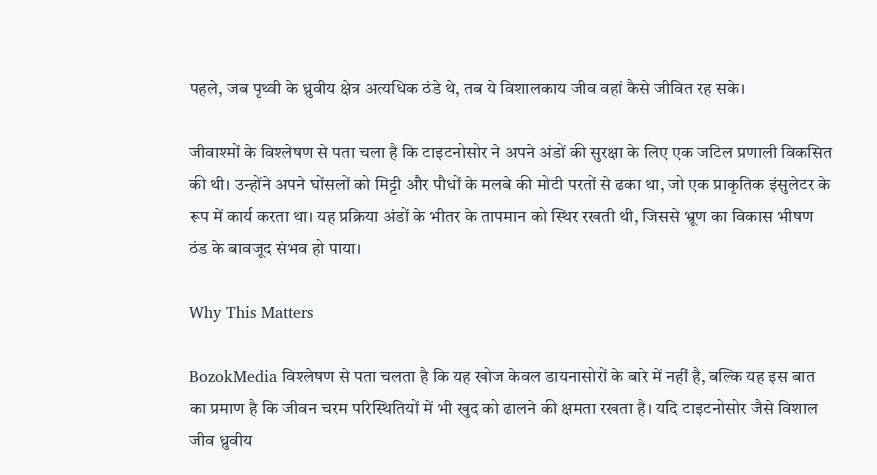पहले, जब पृथ्वी के ध्रुवीय क्षेत्र अत्यधिक ठंडे थे, तब ये विशालकाय जीव वहां कैसे जीवित रह सके।

जीवाश्मों के विश्लेषण से पता चला है कि टाइटनोसोर ने अपने अंडों की सुरक्षा के लिए एक जटिल प्रणाली विकसित की थी। उन्होंने अपने घोंसलों को मिट्टी और पौधों के मलबे की मोटी परतों से ढका था, जो एक प्राकृतिक इंसुलेटर के रूप में कार्य करता था। यह प्रक्रिया अंडों के भीतर के तापमान को स्थिर रखती थी, जिससे भ्रूण का विकास भीषण ठंड के बावजूद संभव हो पाया।

Why This Matters

BozokMedia विश्लेषण से पता चलता है कि यह खोज केवल डायनासोरों के बारे में नहीं है, बल्कि यह इस बात का प्रमाण है कि जीवन चरम परिस्थितियों में भी खुद को ढालने की क्षमता रखता है। यदि टाइटनोसोर जैसे विशाल जीव ध्रुवीय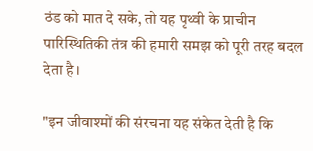ठंड को मात दे सके, तो यह पृथ्वी के प्राचीन पारिस्थितिकी तंत्र की हमारी समझ को पूरी तरह बदल देता है।

"इन जीवाश्मों की संरचना यह संकेत देती है कि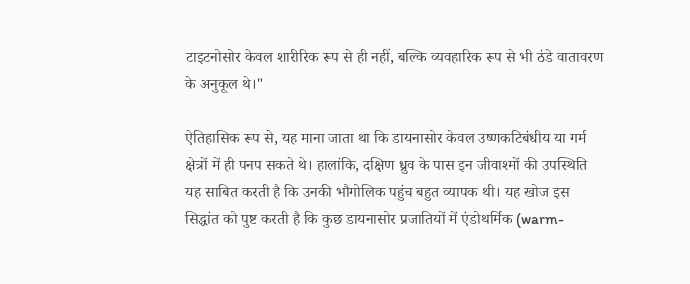टाइटनोसोर केवल शारीरिक रूप से ही नहीं, बल्कि व्यवहारिक रूप से भी ठंडे वातावरण के अनुकूल थे।"

ऐतिहासिक रूप से, यह माना जाता था कि डायनासोर केवल उष्णकटिबंधीय या गर्म क्षेत्रों में ही पनप सकते थे। हालांकि, दक्षिण ध्रुव के पास इन जीवाश्मों की उपस्थिति यह साबित करती है कि उनकी भौगोलिक पहुंच बहुत व्यापक थी। यह खोज इस सिद्धांत को पुष्ट करती है कि कुछ डायनासोर प्रजातियों में एंडोथर्मिक (warm-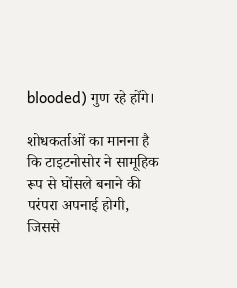blooded) गुण रहे होंगे।

शोधकर्ताओं का मानना है कि टाइटनोसोर ने सामूहिक रूप से घोंसले बनाने की परंपरा अपनाई होगी, जिससे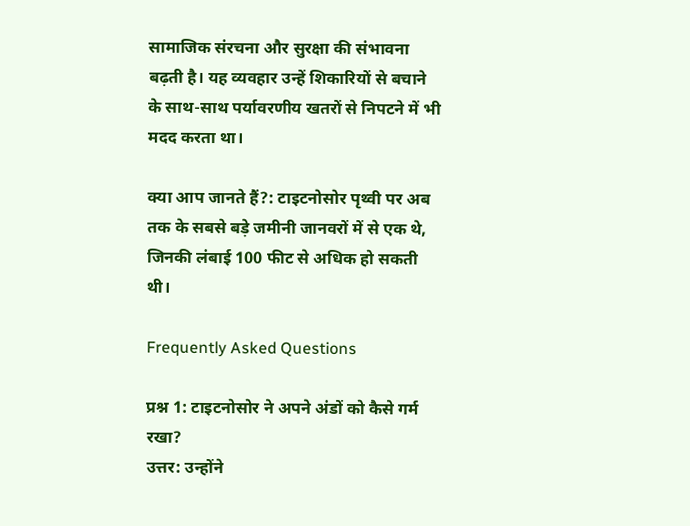सामाजिक संरचना और सुरक्षा की संभावना बढ़ती है। यह व्यवहार उन्हें शिकारियों से बचाने के साथ-साथ पर्यावरणीय खतरों से निपटने में भी मदद करता था।

क्या आप जानते हैं?: टाइटनोसोर पृथ्वी पर अब तक के सबसे बड़े जमीनी जानवरों में से एक थे, जिनकी लंबाई 100 फीट से अधिक हो सकती थी।

Frequently Asked Questions

प्रश्न 1: टाइटनोसोर ने अपने अंडों को कैसे गर्म रखा?
उत्तर: उन्होंने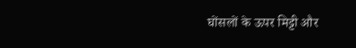घोंसलों के ऊपर मिट्टी और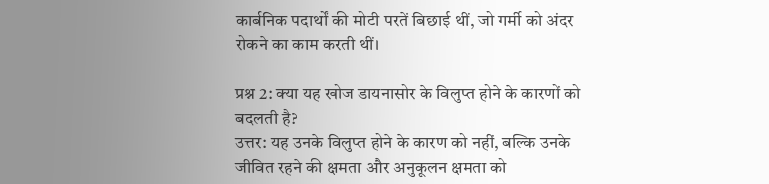कार्बनिक पदार्थों की मोटी परतें बिछाई थीं, जो गर्मी को अंदर रोकने का काम करती थीं।

प्रश्न 2: क्या यह खोज डायनासोर के विलुप्त होने के कारणों को बदलती है?
उत्तर: यह उनके विलुप्त होने के कारण को नहीं, बल्कि उनके जीवित रहने की क्षमता और अनुकूलन क्षमता को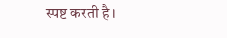स्पष्ट करती है।